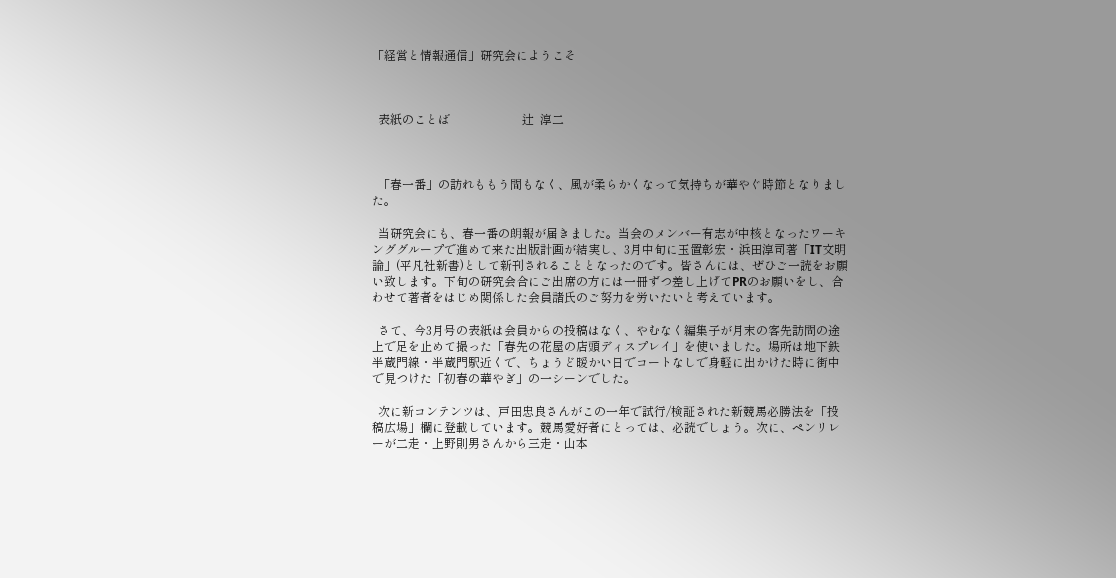「経営と情報通信」研究会にようこそ



  表紙のことば                        辻  淳二



  「春一番」の訪れももう間もなく、風が柔らかくなって気持ちが華やぐ時節となりました。

  当研究会にも、春一番の朗報が届きました。当会のメンバー有志が中核となったワーキンググループで進めて来た出版計画が結実し、3月中旬に玉置彰宏・浜田淳司著「IT文明論」(平凡社新書)として新刊されることとなったのです。皆さんには、ぜひご一読をお願い致します。下旬の研究会合にご出席の方には一冊ずつ差し上げてPRのお願いをし、合わせて著者をはじめ関係した会員諸氏のご努力を労いたいと考えています。

  さて、今3月号の表紙は会員からの投稿はなく、やむなく編集子が月末の客先訪問の途上で足を止めて撮った「春先の花屋の店頭ディスプレイ」を使いました。場所は地下鉄半蔵門線・半蔵門駅近くで、ちょうど暖かい日でコートなしで身軽に出かけた時に街中で見つけた「初春の華やぎ」の一シーンでした。

  次に新コンテンツは、戸田忠良さんがこの一年で試行/検証された新競馬必勝法を「投稿広場」欄に登載しています。競馬愛好者にとっては、必読でしょう。次に、ペンリレーが二走・上野則男さんから三走・山本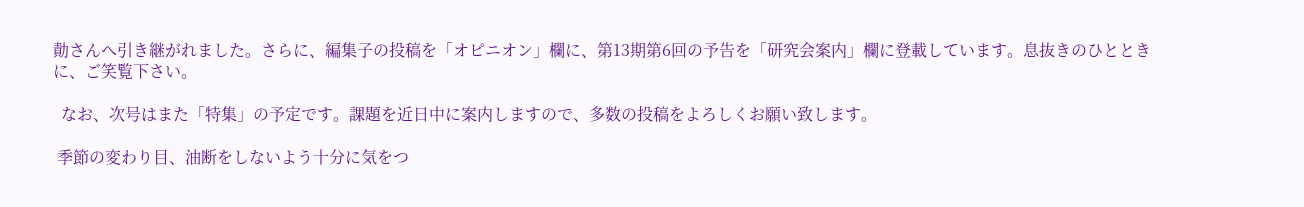勣さんへ引き継がれました。さらに、編集子の投稿を「オピニオン」欄に、第13期第6回の予告を「研究会案内」欄に登載しています。息抜きのひとときに、ご笑覧下さい。

  なお、次号はまた「特集」の予定です。課題を近日中に案内しますので、多数の投稿をよろしくお願い致します。

 季節の変わり目、油断をしないよう十分に気をつ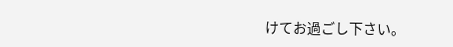けてお過ごし下さい。